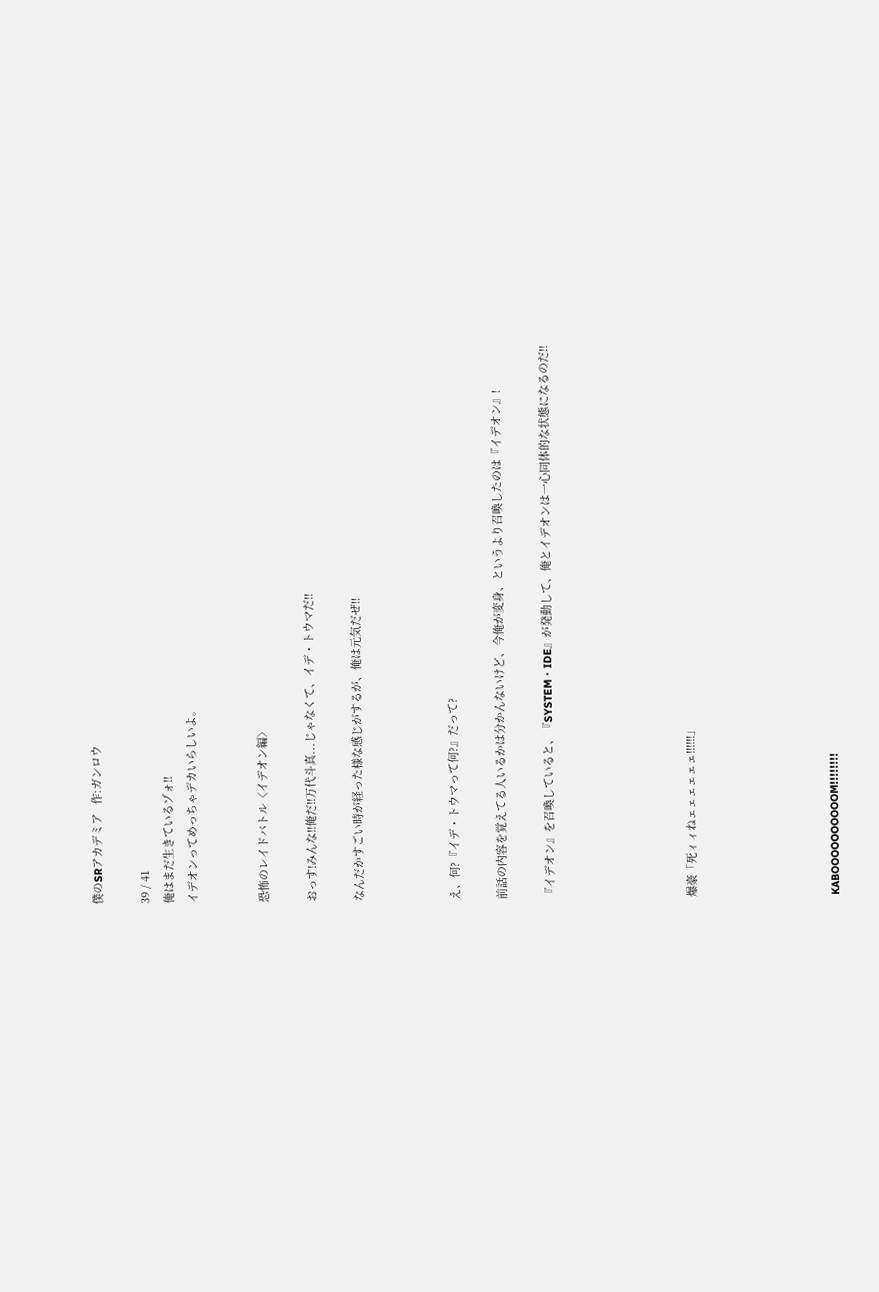僕のSRアカデミア   作:ガンロウ

39 / 41
俺はまだ生きているゾォ!!
イデオンってめっちゃデカいらしいよ。


恐怖のレイドバトル〈イデオン編〉

おっす!みんな!!俺だ!!万代斗真...じゃなくて、イデ・トウマだ!!

なんだかすごい時が経った様な感じがするが、俺は元気だぜ!!



え、何?『イデ・トウマって何?』だって?

前話の内容を覚えてる人いるかは分かんないけど、今俺が変身、というより召喚したのは『イデオン』!

『イデオン』を召喚していると、『SYSTEM・IDE』が発動して、俺とイデオンは一心同体的な状態になるのだ!!





爆豪「死ィィねェェェェェェ!!!!!!」





KABOOOOOOOOOOM!!!!!!!!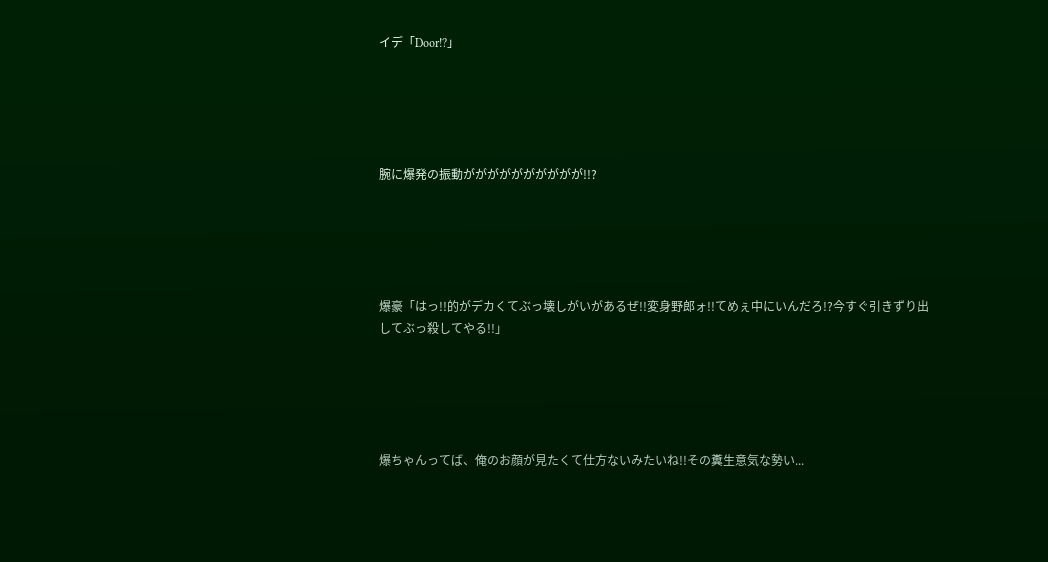イデ「Door!?」





腕に爆発の振動がががががががががが!!?





爆豪「はっ!!的がデカくてぶっ壊しがいがあるぜ!!変身野郎ォ!!てめぇ中にいんだろ!?今すぐ引きずり出してぶっ殺してやる!!」





爆ちゃんってば、俺のお顔が見たくて仕方ないみたいね!!その糞生意気な勢い...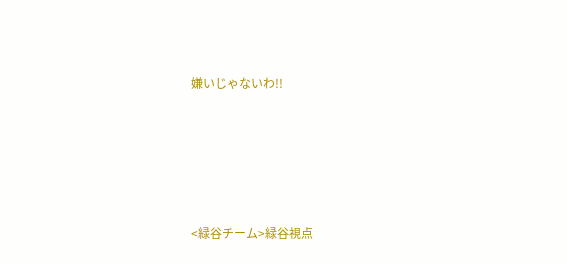嫌いじゃないわ!!









<緑谷チーム>緑谷視点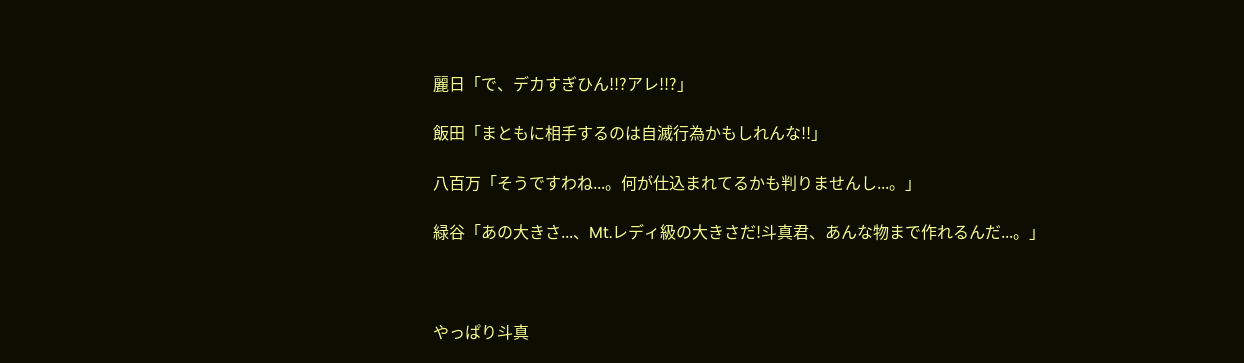麗日「で、デカすぎひん!!?アレ!!?」

飯田「まともに相手するのは自滅行為かもしれんな!!」

八百万「そうですわね...。何が仕込まれてるかも判りませんし...。」

緑谷「あの大きさ...、Mt.レディ級の大きさだ!斗真君、あんな物まで作れるんだ...。」



やっぱり斗真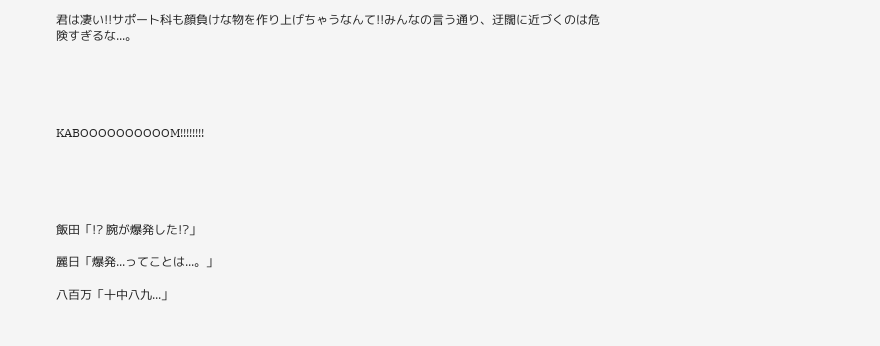君は凄い!!サポート科も顔負けな物を作り上げちゃうなんて!!みんなの言う通り、迂闊に近づくのは危険すぎるな...。





KABOOOOOOOOOOM!!!!!!!!





飯田「!? 腕が爆発した!?」

麗日「爆発...ってことは...。」

八百万「十中八九...」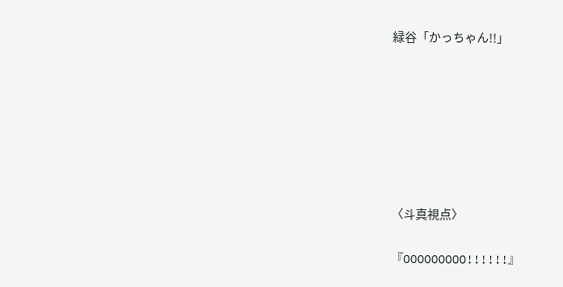緑谷「かっちゃん!!」







〈斗真視点〉

『OOOOOOOOO!!!!!!』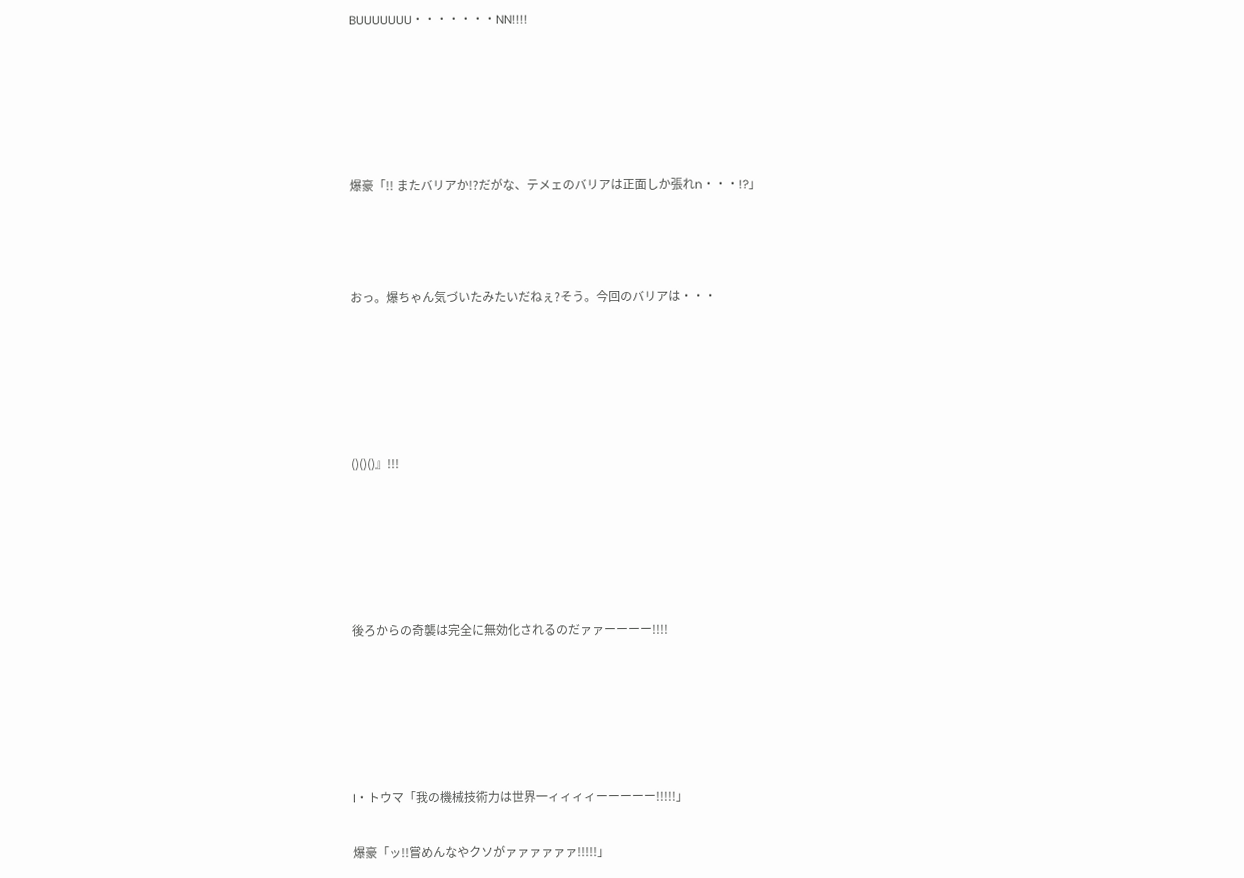BUUUUUUU・・・・・・・NN!!!!





爆豪「!! またバリアか!?だがな、テメェのバリアは正面しか張れn・・・!?」



おっ。爆ちゃん気づいたみたいだねぇ?そう。今回のバリアは・・・





()()()』!!!





後ろからの奇襲は完全に無効化されるのだァァーーーー!!!!





I・トウマ「我の機械技術力は世界一ィィィィーーーーー!!!!!」

爆豪「ッ!!嘗めんなやクソがァァァァァァ!!!!!」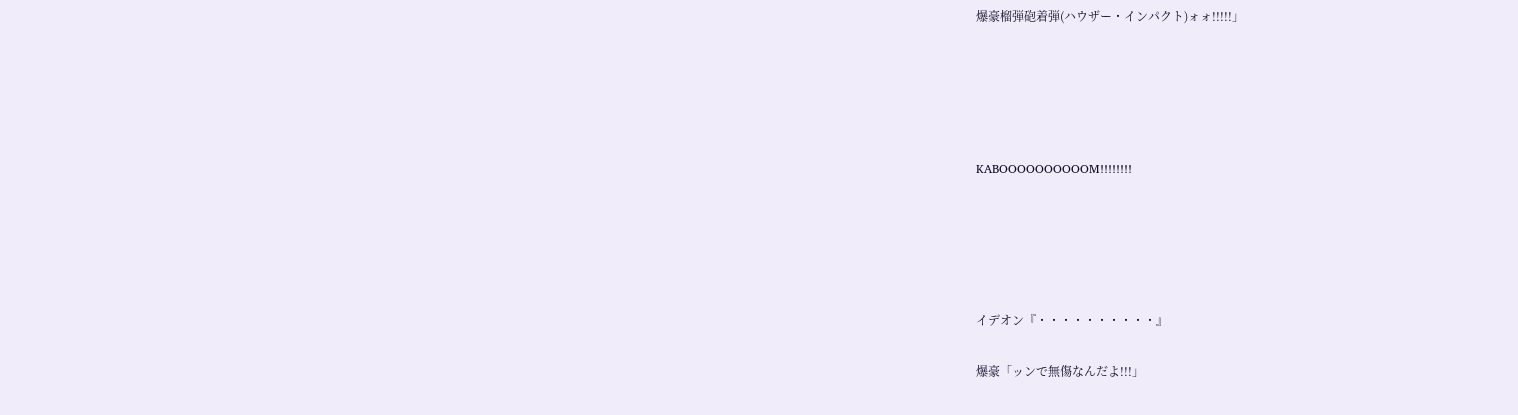爆豪榴弾砲着弾(ハウザー・インパクト)ォォ!!!!!」





KABOOOOOOOOOOM!!!!!!!!





イデオン『・・・・・・・・・・』

爆豪「ッンで無傷なんだよ!!!」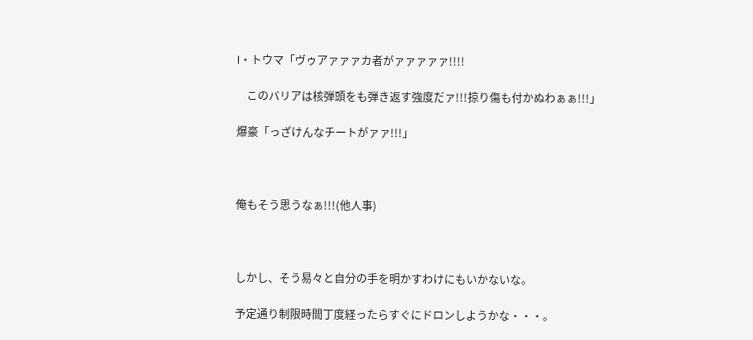I・トウマ「ヴゥアァァァカ者がァァァァァ!!!!

     このバリアは核弾頭をも弾き返す強度だァ!!!掠り傷も付かぬわぁぁ!!!」

爆豪「っざけんなチートがァァ!!!」



俺もそう思うなぁ!!!(他人事)



しかし、そう易々と自分の手を明かすわけにもいかないな。

予定通り制限時間丁度経ったらすぐにドロンしようかな・・・。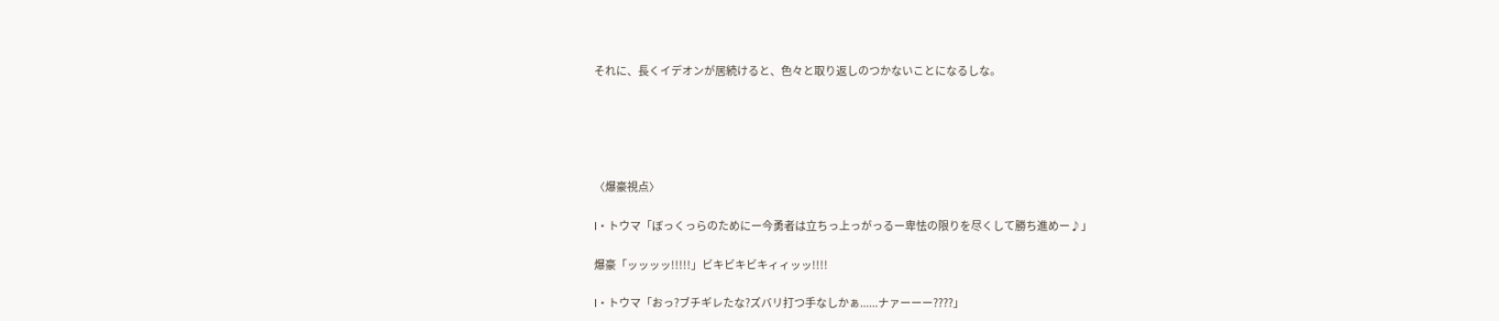それに、長くイデオンが居続けると、色々と取り返しのつかないことになるしな。





〈爆豪視点〉

I・トウマ「ぼっくっらのためにー今勇者は立ちっ上っがっるー卑怯の限りを尽くして勝ち進めー♪」

爆豪「ッッッッ!!!!!」ビキビキビキィィッッ!!!!

I・トウマ「おっ?ブチギレたな?ズバリ打つ手なしかぁ......ナァーーー????」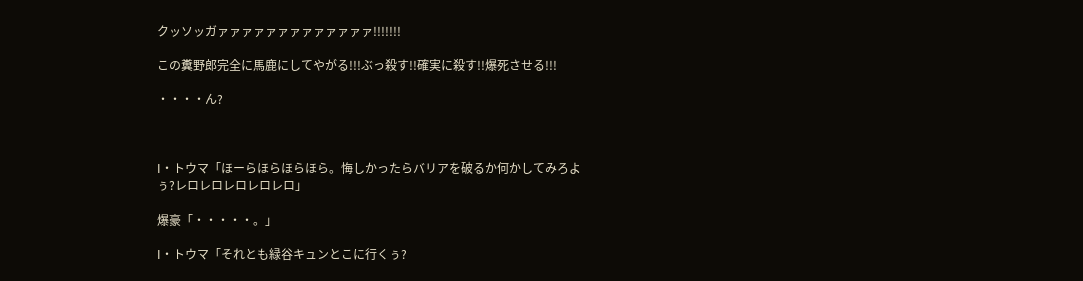クッソッガァァァァァァァァァァァァァ!!!!!!!

この糞野郎完全に馬鹿にしてやがる!!!ぶっ殺す!!確実に殺す!!爆死させる!!!

・・・・ん?



I・トウマ「ほーらほらほらほら。悔しかったらバリアを破るか何かしてみろよぅ?レロレロレロレロレロ」

爆豪「・・・・・。」

I・トウマ「それとも緑谷キュンとこに行くぅ?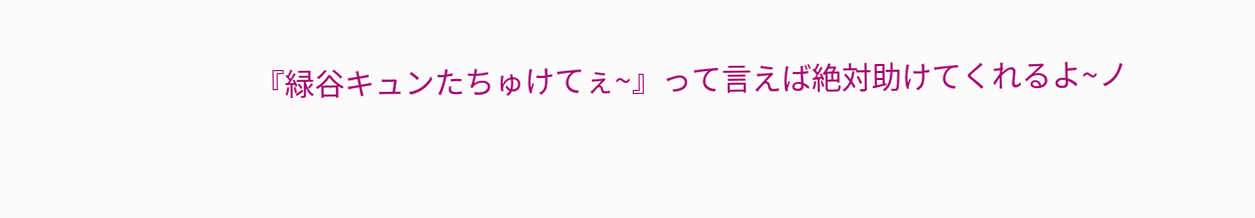『緑谷キュンたちゅけてぇ~』って言えば絶対助けてくれるよ~ノ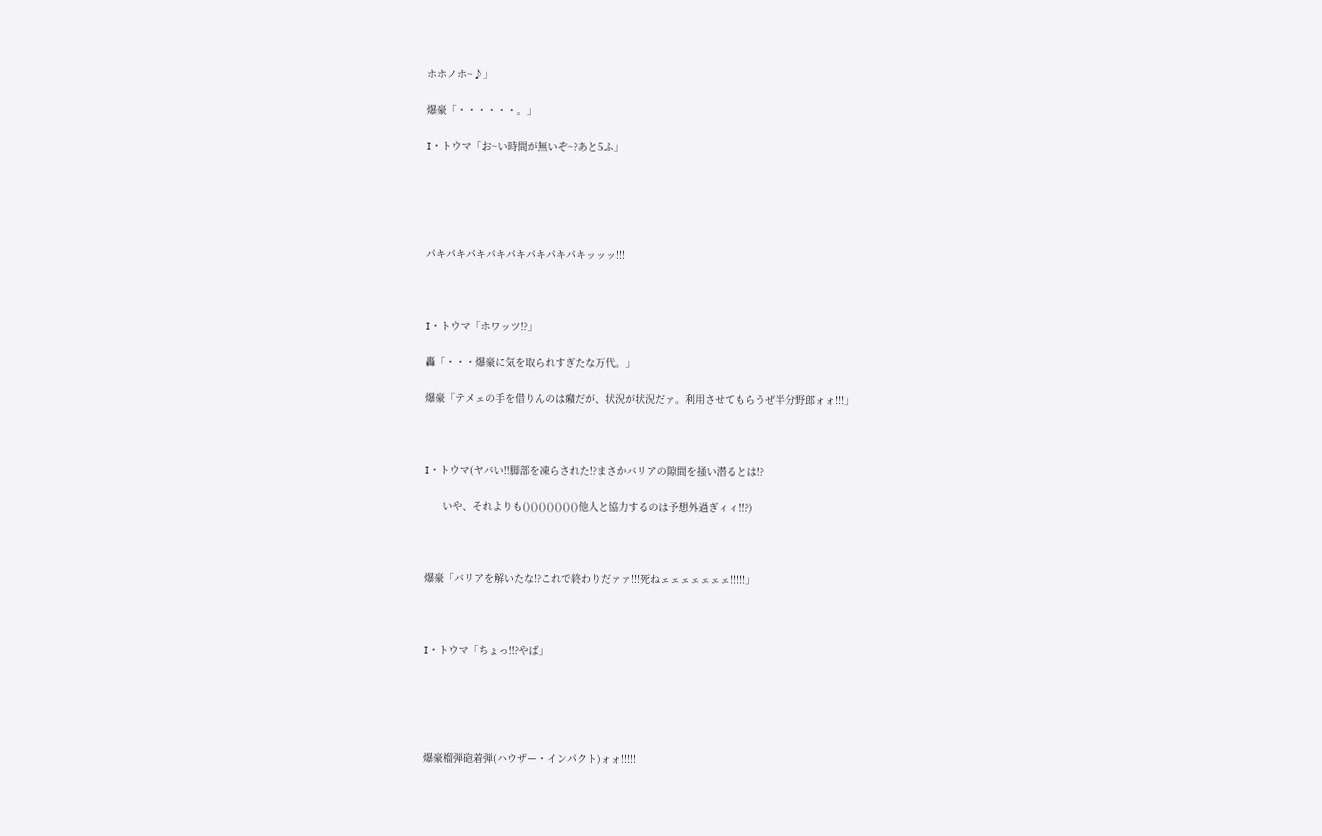ホホノホ~♪」

爆豪「・・・・・・。」

I・トウマ「お~い時間が無いぞ~?あと5ふ」





パキパキパキパキパキパキパキパキッッッ!!!



I・トウマ「ホワッツ!?」

轟「・・・爆豪に気を取られすぎたな万代。」

爆豪「テメェの手を借りんのは癪だが、状況が状況だァ。利用させてもらうぜ半分野郎ォォ!!!」



I・トウマ(ヤバい!!脚部を凍らされた!?まさかバリアの隙間を掻い潜るとは!?

      いや、それよりも()()()()()()()他人と協力するのは予想外過ぎィィ!!?)



爆豪「バリアを解いたな!?これで終わりだァァ!!!死ねェェェェェェェ!!!!!」



I・トウマ「ちょっ!!?やば」





爆豪榴弾砲着弾(ハウザー・インパクト)ォォ!!!!!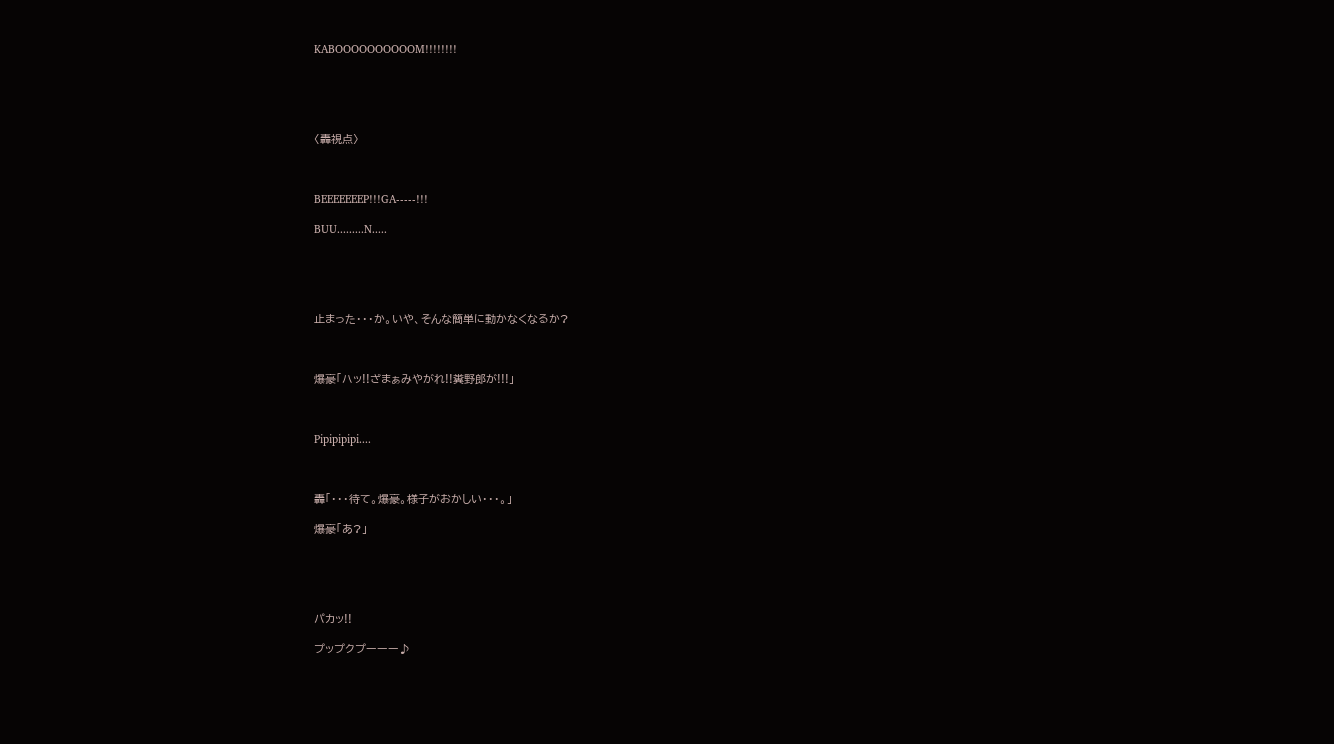KABOOOOOOOOOOM!!!!!!!!





〈轟視点〉



BEEEEEEEP!!!GA-----!!!

BUU.........N.....





止まった・・・か。いや、そんな簡単に動かなくなるか?



爆豪「ハッ!!ざまぁみやがれ!!糞野郎が!!!」



Pipipipipi....



轟「・・・待て。爆豪。様子がおかしい・・・。」

爆豪「あ?」





パカッ!!

プップクプーーー♪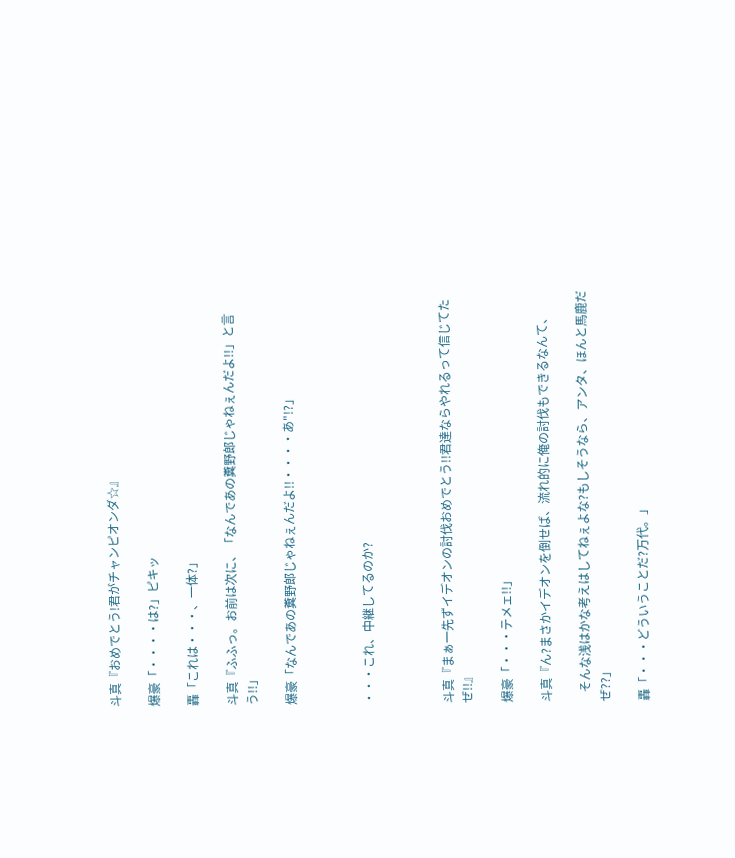斗真『おめでとう!君がチャンピオンダ☆』

爆豪「・・・・は?」ピキッ

轟「これは・・・、一体?」

斗真『ふふっ。お前は次に、「なんであの糞野郎じゃねぇんだよ!!」と言う!!」

爆豪「なんであの糞野郎じゃねぇんだよ!!・・・・あ"!?」



・・・これ、中継してるのか?



斗真『まぁ一先ずイデオンの討伐おめでとう!!君達ならやれるって信じてたぜ!!』

爆豪「・・・テメェ!!」

斗真『ん?まさかイデオンを倒せば、流れ的に俺の討伐もできるなんて、

   そんな浅はかな考えはしてねぇよな?もしそうなら、アンタ、ほんと馬鹿だぜ??」

轟「・・・どういうことだ?万代。」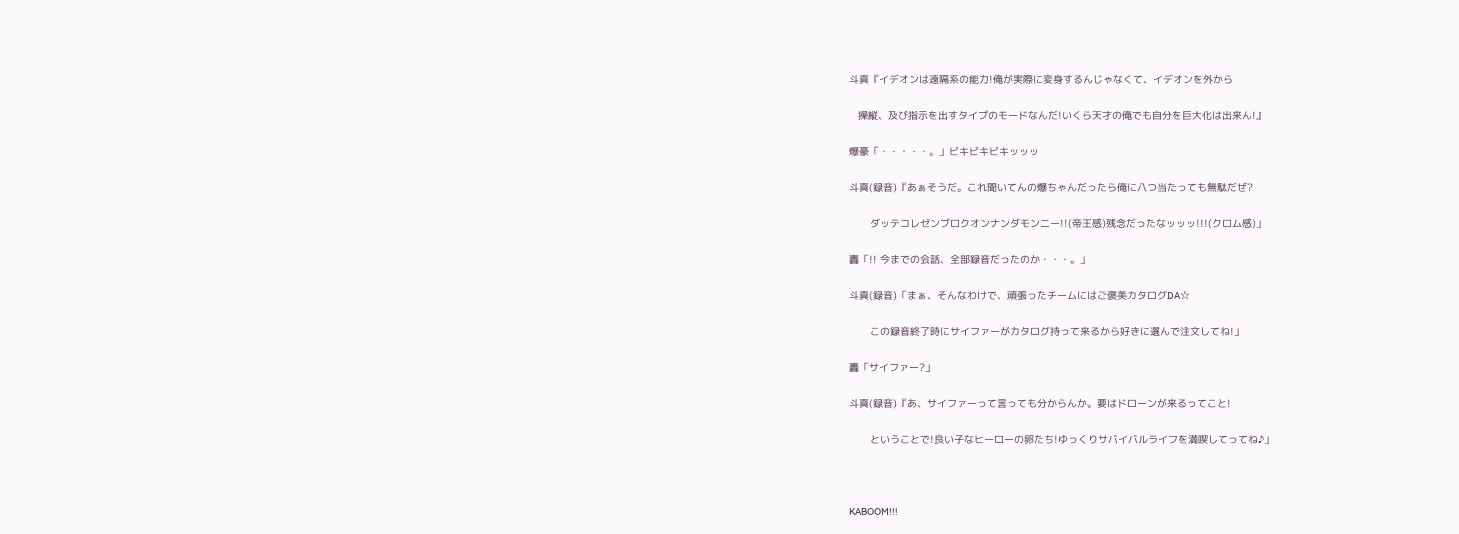斗真『イデオンは遠隔系の能力!俺が実際に変身するんじゃなくて、イデオンを外から

   操縦、及び指示を出すタイプのモードなんだ!いくら天才の俺でも自分を巨大化は出来ん!』

爆豪「・・・・・。」ビキビキビキッッッ

斗真(録音)『あぁそうだ。これ聞いてんの爆ちゃんだったら俺に八つ当たっても無駄だぜ?

       ダッテコレゼンブロクオンナンダモンニー!!(帝王感)残念だったなッッッ!!!(クロム感)」

轟「!! 今までの会話、全部録音だったのか・・・。」

斗真(録音)「まぁ、そんなわけで、頑張ったチームにはご褒美カタログDA☆

       この録音終了時にサイファーがカタログ持って来るから好きに選んで注文してね!」

轟「サイファー?」

斗真(録音)『あ、サイファーって言っても分からんか。要はドローンが来るってこと!

       ということで!良い子なヒーローの卵たち!ゆっくりサバイバルライフを満喫してってね♪」



KABOOM!!!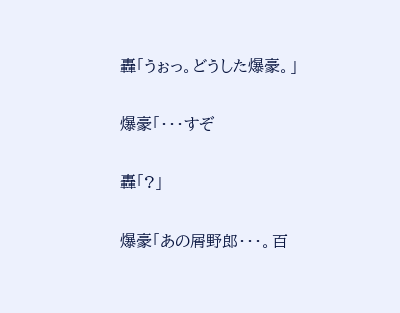轟「うぉっ。どうした爆豪。」

爆豪「・・・すぞ

轟「?」

爆豪「あの屑野郎・・・。百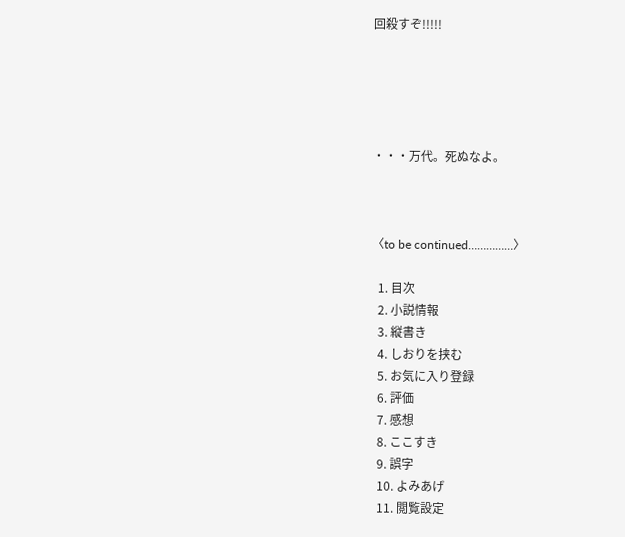回殺すぞ!!!!!





・・・万代。死ぬなよ。



〈to be continued……………〉

  1. 目次
  2. 小説情報
  3. 縦書き
  4. しおりを挟む
  5. お気に入り登録
  6. 評価
  7. 感想
  8. ここすき
  9. 誤字
  10. よみあげ
  11. 閲覧設定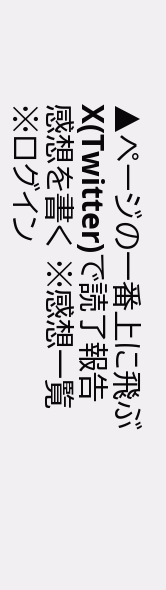▲ページの一番上に飛ぶ
X(Twitter)で読了報告
感想を書く ※感想一覧 ※ログイン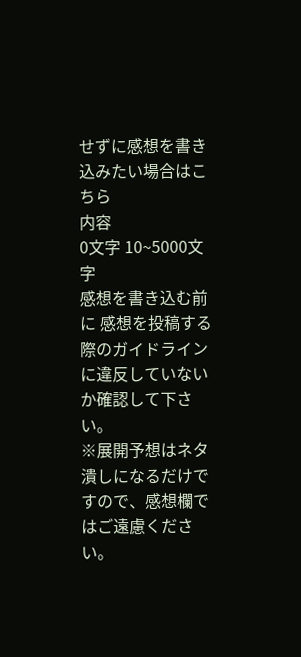せずに感想を書き込みたい場合はこちら
内容
0文字 10~5000文字
感想を書き込む前に 感想を投稿する際のガイドライン に違反していないか確認して下さい。
※展開予想はネタ潰しになるだけですので、感想欄ではご遠慮ください。